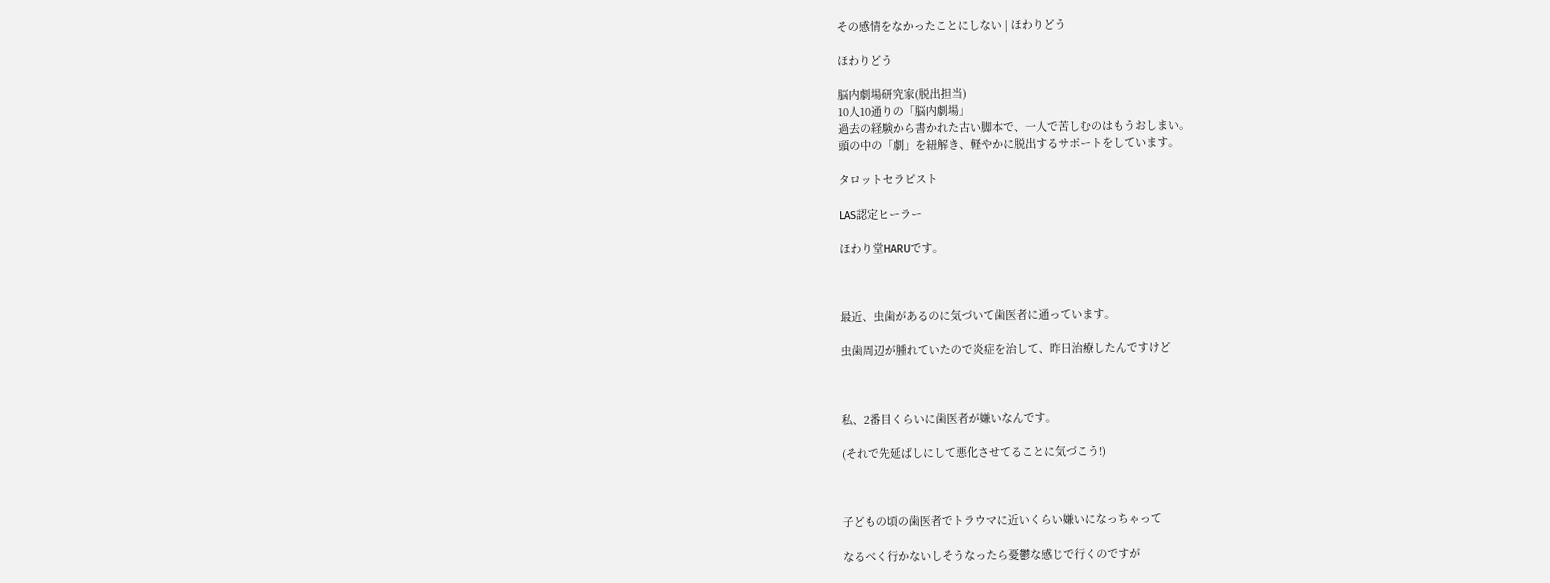その感情をなかったことにしない | ほわりどう

ほわりどう

脳内劇場研究家(脱出担当)
10人10通りの「脳内劇場」
過去の経験から書かれた古い脚本で、一人で苦しむのはもうおしまい。
頭の中の「劇」を紐解き、軽やかに脱出するサポートをしています。

タロットセラピスト

LAS認定ヒーラー

ほわり堂HARUです。



最近、虫歯があるのに気づいて歯医者に通っています。

虫歯周辺が腫れていたので炎症を治して、昨日治療したんですけど



私、2番目くらいに歯医者が嫌いなんです。

(それで先延ばしにして悪化させてることに気づこう!)



子どもの頃の歯医者でトラウマに近いくらい嫌いになっちゃって

なるべく行かないしそうなったら憂鬱な感じで行くのですが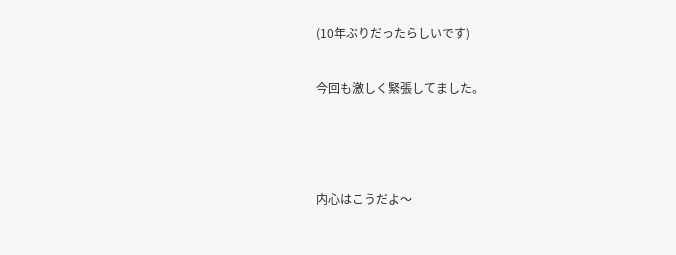(10年ぶりだったらしいです)

今回も激しく緊張してました。



内心はこうだよ〜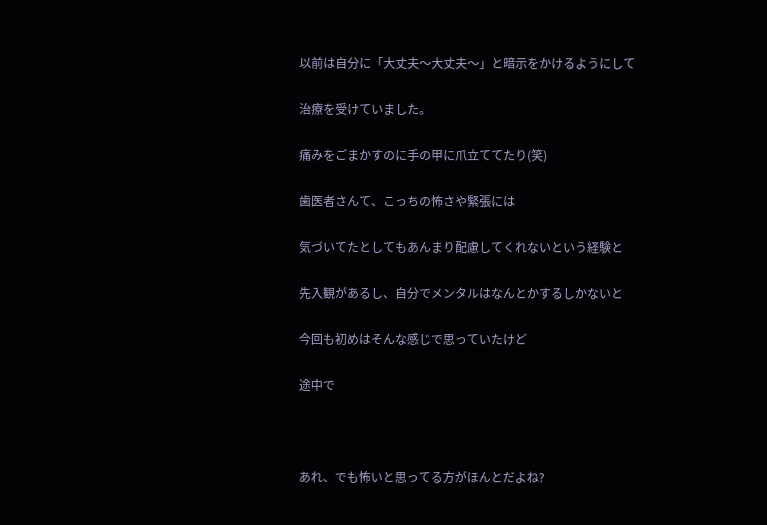以前は自分に「大丈夫〜大丈夫〜」と暗示をかけるようにして

治療を受けていました。

痛みをごまかすのに手の甲に爪立ててたり(笑)

歯医者さんて、こっちの怖さや緊張には

気づいてたとしてもあんまり配慮してくれないという経験と

先入観があるし、自分でメンタルはなんとかするしかないと

今回も初めはそんな感じで思っていたけど

途中で



あれ、でも怖いと思ってる方がほんとだよね?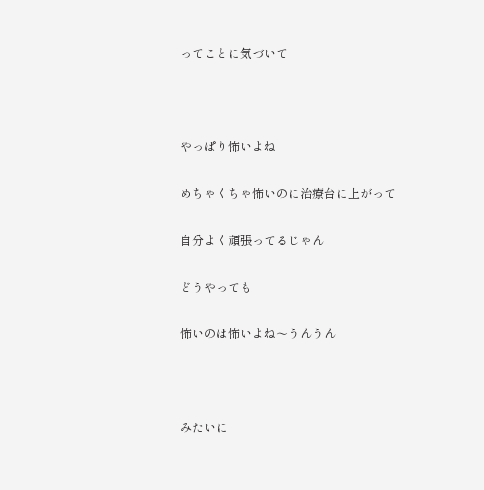ってことに気づいて



やっぱり怖いよね

めちゃくちゃ怖いのに治療台に上がって

自分よく頑張ってるじゃん

どうやっても

怖いのは怖いよね〜うんうん



みたいに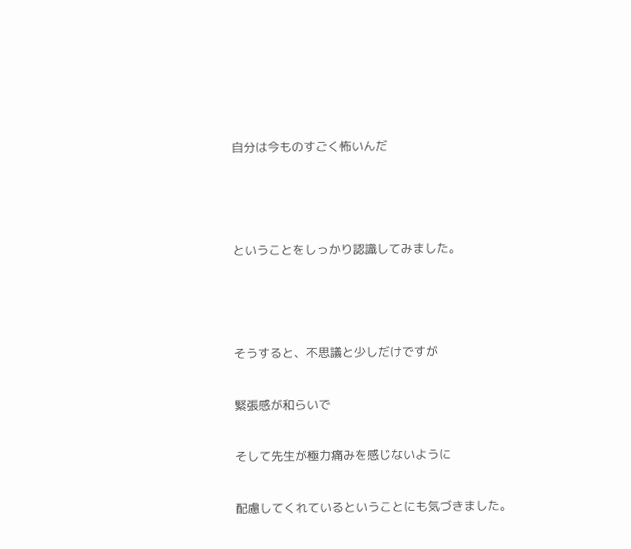自分は今ものすごく怖いんだ



ということをしっかり認識してみました。



そうすると、不思議と少しだけですが

緊張感が和らいで

そして先生が極力痛みを感じないように

配慮してくれているということにも気づきました。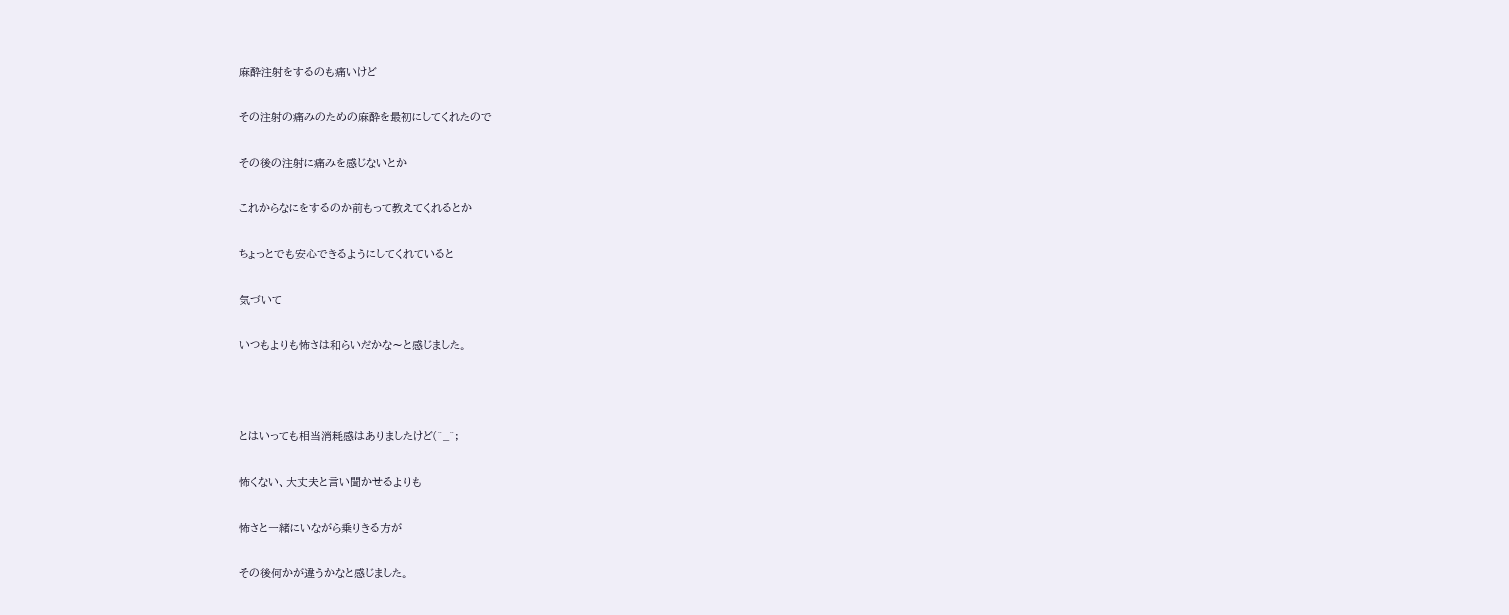麻酔注射をするのも痛いけど

その注射の痛みのための麻酔を最初にしてくれたので

その後の注射に痛みを感じないとか

これからなにをするのか前もって教えてくれるとか

ちょっとでも安心できるようにしてくれていると

気づいて

いつもよりも怖さは和らいだかな〜と感じました。



とはいっても相当消耗感はありましたけど(^_^;

怖くない、大丈夫と言い聞かせるよりも

怖さと一緒にいながら乗りきる方が

その後何かが違うかなと感じました。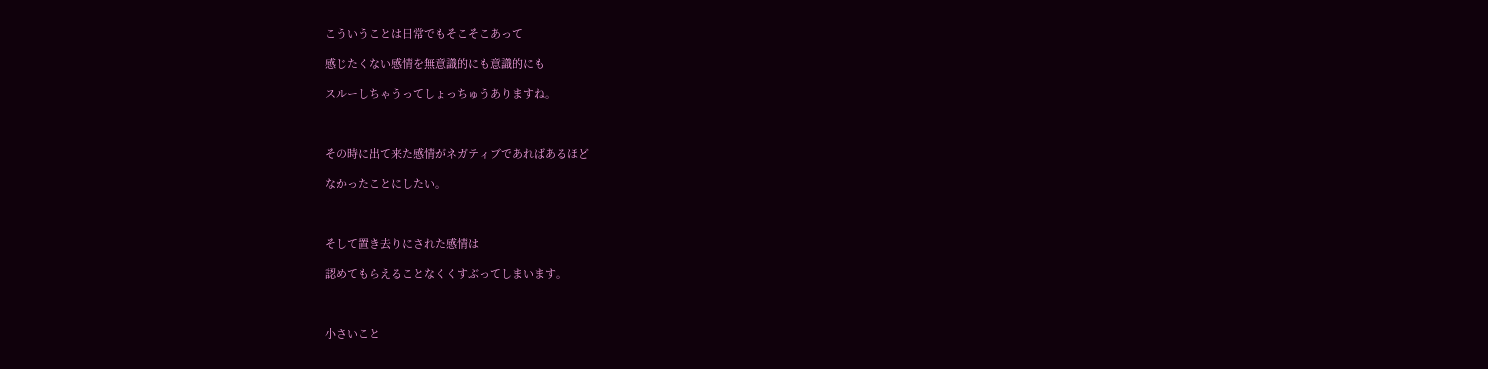こういうことは日常でもそこそこあって

感じたくない感情を無意識的にも意識的にも

スルーしちゃうってしょっちゅうありますね。



その時に出て来た感情がネガティブであればあるほど

なかったことにしたい。



そして置き去りにされた感情は

認めてもらえることなくくすぶってしまいます。



小さいこと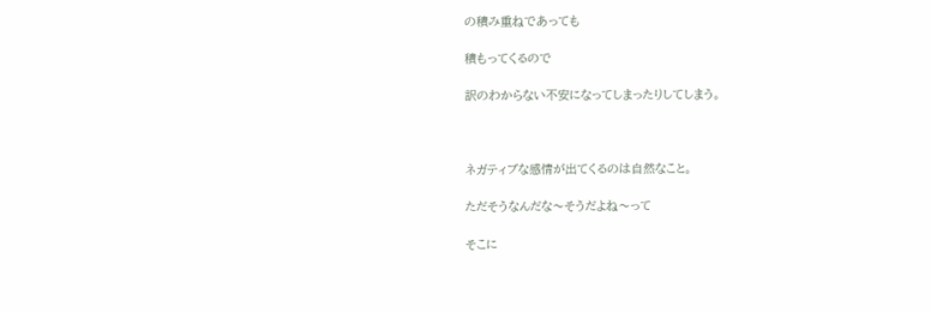の積み重ねであっても

積もってくるので

訳のわからない不安になってしまったりしてしまう。



ネガティブな感情が出てくるのは自然なこと。

ただそうなんだな〜そうだよね〜って

そこに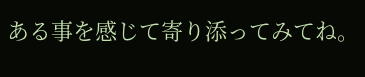ある事を感じて寄り添ってみてね。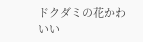ドクダミの花かわいい